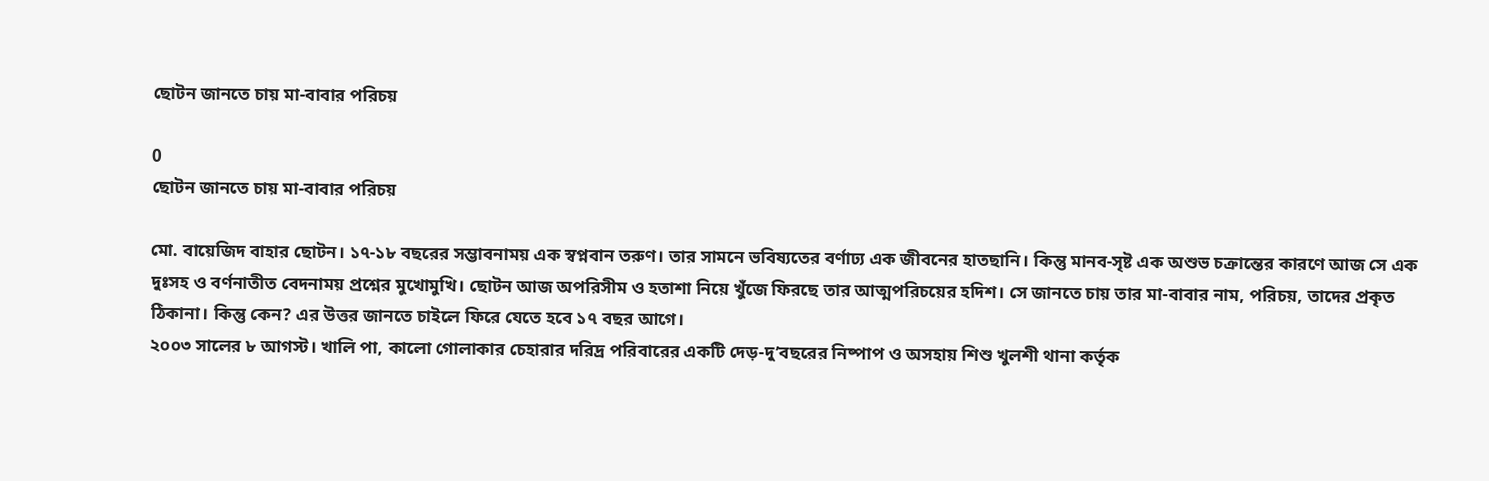ছোটন জানতে চায় মা-বাবার পরিচয়

0
ছোটন জানতে চায় মা-বাবার পরিচয়

মো. বায়েজিদ বাহার ছোটন। ১৭-১৮ বছরের সম্ভাবনাময় এক স্বপ্নবান তরুণ। তার সামনে ভবিষ্যতের বর্ণাঢ্য এক জীবনের হাতছানি। কিন্তু মানব-সৃষ্ট এক অশুভ চক্রান্তের কারণে আজ সে এক দুঃসহ ও বর্ণনাতীত বেদনাময় প্রশ্নের মুখোমুখি। ছোটন আজ অপরিসীম ও হতাশা নিয়ে খুঁজে ফিরছে তার আত্মপরিচয়ের হদিশ। সে জানতে চায় তার মা-বাবার নাম, পরিচয়, তাদের প্রকৃত ঠিকানা। কিন্তু কেন? এর উত্তর জানতে চাইলে ফিরে যেতে হবে ১৭ বছর আগে।
২০০৩ সালের ৮ আগস্ট। খালি পা, কালো গোলাকার চেহারার দরিদ্র পরিবারের একটি দেড়-দু’বছরের নিষ্পাপ ও অসহায় শিশু খুলশী থানা কর্তৃক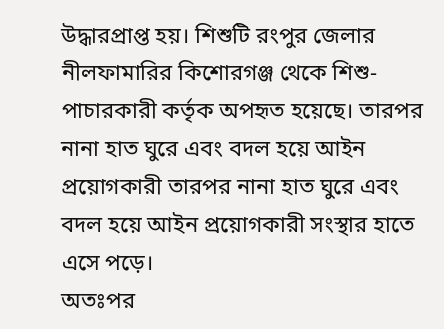উদ্ধারপ্রাপ্ত হয়। শিশুটি রংপুর জেলার নীলফামারির কিশোরগঞ্জ থেকে শিশু-পাচারকারী কর্তৃক অপহৃত হয়েছে। তারপর নানা হাত ঘুরে এবং বদল হয়ে আইন প্রয়োগকারী তারপর নানা হাত ঘুরে এবং বদল হয়ে আইন প্রয়োগকারী সংস্থার হাতে এসে পড়ে।
অতঃপর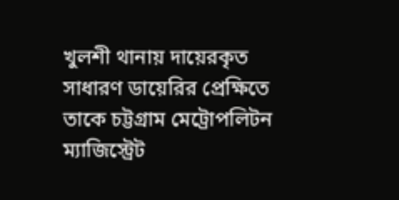খুলশী থানায় দায়েরকৃত সাধারণ ডায়েরির প্রেক্ষিতে তাকে চট্টগ্রাম মেট্রোপলিটন ম্যাজিস্ট্রেট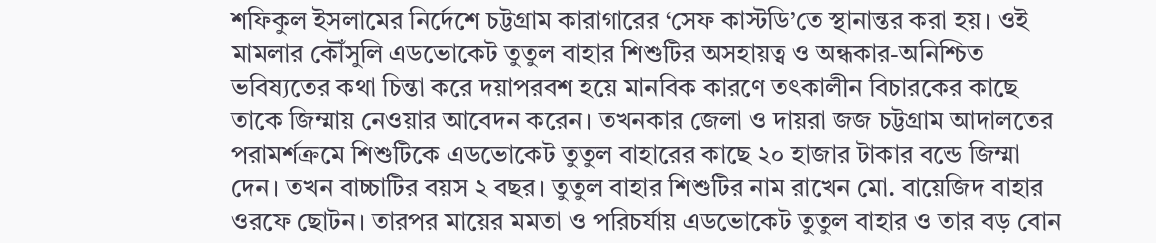শফিকুল ইসলামের নির্দেশে চট্টগ্রাম কারাগারের ‘সেফ কাস্টডি’তে স্থানান্তর করা হয়। ওই মামলার কৌঁসুলি এডভোকেট তুতুল বাহার শিশুটির অসহায়ত্ব ও অন্ধকার-অনিশ্চিত ভবিষ্যতের কথা চিন্তা করে দয়াপরবশ হয়ে মানবিক কারণে তৎকালীন বিচারকের কাছে তাকে জিম্মায় নেওয়ার আবেদন করেন। তখনকার জেলা ও দায়রা জজ চট্টগ্রাম আদালতের পরামর্শক্রমে শিশুটিকে এডভোকেট তুতুল বাহারের কাছে ২০ হাজার টাকার বন্ডে জিম্মা দেন। তখন বাচ্চাটির বয়স ২ বছর। তুতুল বাহার শিশুটির নাম রাখেন মো. বায়েজিদ বাহার ওরফে ছোটন। তারপর মায়ের মমতা ও পরিচর্যায় এডভোকেট তুতুল বাহার ও তার বড় বোন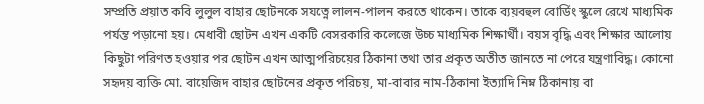সম্প্রতি প্রয়াত কবি লুলুল বাহার ছোটনকে সযত্নে লালন-পালন করতে থাকেন। তাকে ব্যয়বহুল বোর্ডিং স্কুলে রেখে মাধ্যমিক পর্যন্ত পড়ানো হয়। মেধাবী ছোটন এখন একটি বেসরকারি কলেজে উচ্চ মাধ্যমিক শিক্ষার্থী। বয়স বৃদ্ধি এবং শিক্ষার আলোয় কিছুটা পরিণত হওয়ার পর ছোটন এখন আত্মপরিচয়ের ঠিকানা তথা তার প্রকৃত অতীত জানতে না পেরে যন্ত্রণাবিদ্ধ। কোনো সহৃদয় ব্যক্তি মো. বায়েজিদ বাহার ছোটনের প্রকৃত পরিচয়, মা-বাবার নাম-ঠিকানা ইত্যাদি নিম্ন ঠিকানায় বা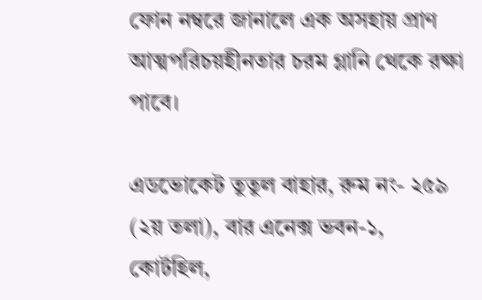ফোন নম্বরে জানালে এক অসহায় প্রাণ আত্মপরিচয়হীনতার চরম গ্লানি থেকে রক্ষা পাবে।

এডভোকেট তুতুল বাহার, রুম নং- ২৫৯ (২য় তলা), বার এনেক্স ভবন-১, কোর্টহিল,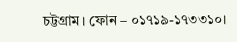চট্টগ্রাম। ফোন – ০১৭১৯-১৭৩৩১০।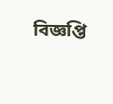বিজ্ঞপ্তি